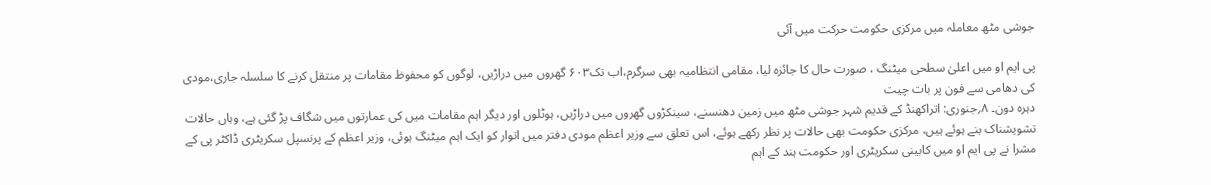جوشی مٹھ معاملہ میں مرکزی حکومت حرکت میں آئی

پی ایم او میں اعلیٰ سطحی میٹنگ ، صورت حال کا جائزہ لیا، مقامی انتظامیہ بھی سرگرم،اب تک۶۰۳ گھروں میں دراڑیں، لوگوں کو محفوظ مقامات پر منتقل کرنے کا سلسلہ جاری،مودی کی دھامی سے فون پر بات چیت
دہرہ دون۔ ۸؍جنوری: اتراکھنڈ کے قدیم شہر جوشی مٹھ میں زمین دھنسنے، سینکڑوں گھروں میں دراڑیں، ہوٹلوں اور دیگر اہم مقامات میں کی عمارتوں میں شگاف پڑ گئی ہے، وہاں حالات تشویشناک بنے ہوئے ہیں، مرکزی حکومت بھی حالات پر نظر رکھے ہوئے، اس تعلق سے وزیر اعظم مودی دفتر میں اتوار کو ایک اہم میٹنگ ہوئی، وزیر اعظم کے پرنسپل سکریٹری ڈاکٹر پی کے مشرا نے پی ایم او میں کابینی سکریٹری اور حکومت ہند کے اہم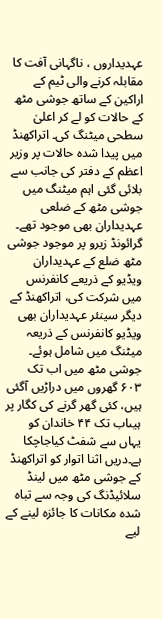عہدیداروں ، ناگہانی آفت کا مقابلہ کرنے والی ٹیم کے اراکین کے ساتھ جوشی مٹھ کے حالات کو لے کر اعلیٰ سطحی میٹنگ کی۔ اتراکھنڈ میں پیدا شدہ حالات پر وزیر اعظم کے دفتر کی جانب سے بلائی گئی اہم میٹنگ میں جوشی مٹھ کے ضلعی عہدیداران بھی موجود تھے۔ گرائونڈ زیرو پر موجود جوشی مٹھ ضلع کے عہدیداران ویڈیو کے ذریعے کانفرنس میں شرکت کی، اتراکھنڈ کے دیگر سینئر عہدیداران بھی ویڈیو کانفرنس کے ذریعہ میٹنگ میں شامل ہوئے۔ جوشی مٹھ میں اب تک ۶۰۳ گھروں میں دراڑیں آگئی ہیں، کئی گھر گرنے کی کگار پر ہیںاب تک ۴۴ خاندان کو یہاں سے شفٹ کیاجاچکا ہے۔دریں اثنا اتوار کو اتراکھنڈ کے جوشی مٹھ میں لینڈ سلائیڈنگ کی وجہ سے تباہ شدہ مکانات کا جائزہ لینے کے لیے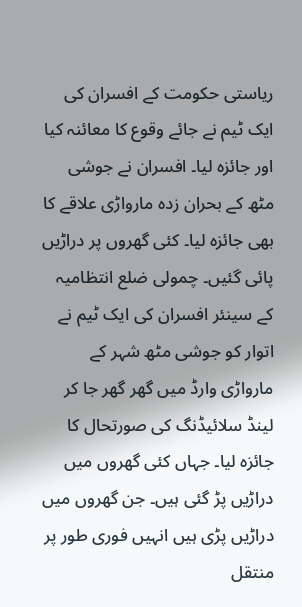ریاستی حکومت کے افسران کی ایک ٹیم نے جائے وقوع کا معائنہ کیا اور جائزہ لیا۔ افسران نے جوشی مٹھ کے بحران زدہ مارواڑی علاقے کا بھی جائزہ لیا۔ کئی گھروں پر دراڑیں پائی گئیں۔ چمولی ضلع انتظامیہ کے سینئر افسران کی ایک ٹیم نے اتوار کو جوشی مٹھ شہر کے مارواڑی وارڈ میں گھر گھر جا کر لینڈ سلائیڈنگ کی صورتحال کا جائزہ لیا۔ جہاں کئی گھروں میں دراڑیں پڑ گئی ہیں۔ جن گھروں میں دراڑیں پڑی ہیں انہیں فوری طور پر منتقل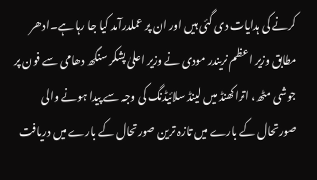کرنے کی ہدایات دی گئی ہیں اور ان پر عملدرآمد کیا جا رہا ہے۔ادھر مطابق وزیر اعظم نریندر مودی نے وزیر اعلیٰ پشکر سنگھ دھامی سے فون پر جوشی مٹھ، اتراکھنڈ میں لینڈ سلائیڈنگ کی وجہ سے پیدا ہونے والی صورتحال کے بارے میں تازہ ترین صورتحال کے بارے میں دریافت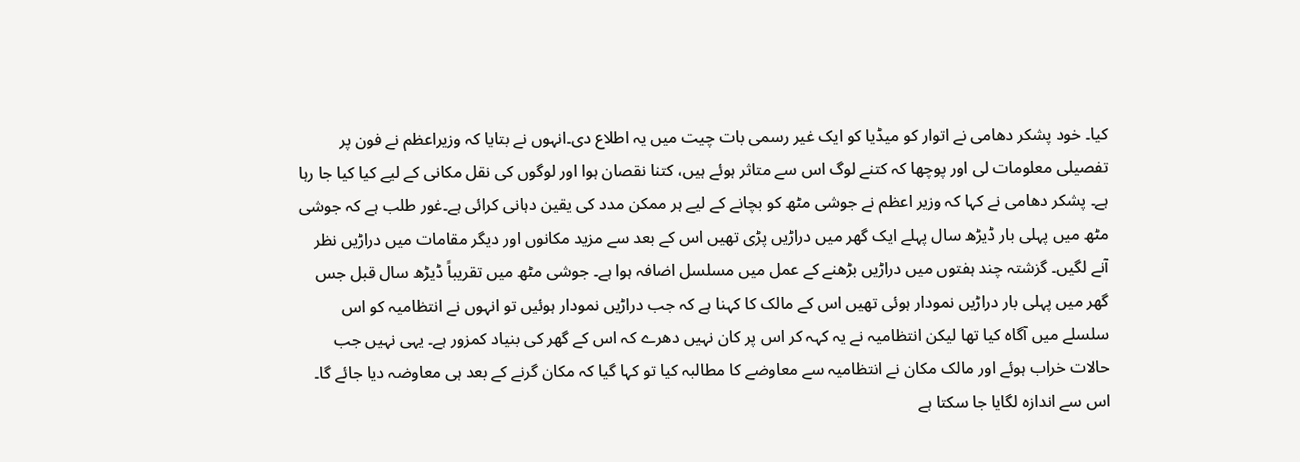کیا۔ خود پشکر دھامی نے اتوار کو میڈیا کو ایک غیر رسمی بات چیت میں یہ اطلاع دی۔انہوں نے بتایا کہ وزیراعظم نے فون پر تفصیلی معلومات لی اور پوچھا کہ کتنے لوگ اس سے متاثر ہوئے ہیں، کتنا نقصان ہوا اور لوگوں کی نقل مکانی کے لیے کیا کیا جا رہا ہے۔ پشکر دھامی نے کہا کہ وزیر اعظم نے جوشی مٹھ کو بچانے کے لیے ہر ممکن مدد کی یقین دہانی کرائی ہے۔غور طلب ہے کہ جوشی مٹھ میں پہلی بار ڈیڑھ سال پہلے ایک گھر میں دراڑیں پڑی تھیں اس کے بعد سے مزید مکانوں اور دیگر مقامات میں دراڑیں نظر آنے لگیں۔ گزشتہ چند ہفتوں میں دراڑیں بڑھنے کے عمل میں مسلسل اضافہ ہوا ہے۔ جوشی مٹھ میں تقریباً ڈیڑھ سال قبل جس گھر میں پہلی بار دراڑیں نمودار ہوئی تھیں اس کے مالک کا کہنا ہے کہ جب دراڑیں نمودار ہوئیں تو انہوں نے انتظامیہ کو اس سلسلے میں آگاہ کیا تھا لیکن انتظامیہ نے یہ کہہ کر اس پر کان نہیں دھرے کہ اس کے گھر کی بنیاد کمزور ہے۔ یہی نہیں جب حالات خراب ہوئے اور مالک مکان نے انتظامیہ سے معاوضے کا مطالبہ کیا تو کہا گیا کہ مکان گرنے کے بعد ہی معاوضہ دیا جائے گا۔ اس سے اندازہ لگایا جا سکتا ہے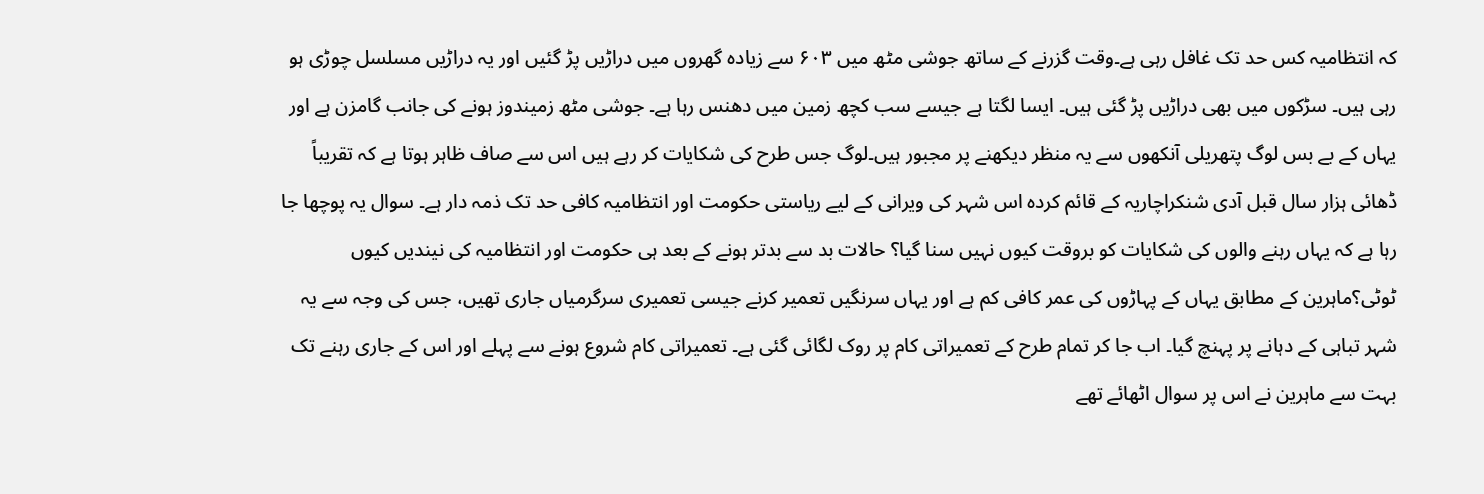کہ انتظامیہ کس حد تک غافل رہی ہے۔وقت گزرنے کے ساتھ جوشی مٹھ میں ۶۰۳ سے زیادہ گھروں میں دراڑیں پڑ گئیں اور یہ دراڑیں مسلسل چوڑی ہو رہی ہیں۔ سڑکوں میں بھی دراڑیں پڑ گئی ہیں۔ ایسا لگتا ہے جیسے سب کچھ زمین میں دھنس رہا ہے۔ جوشی مٹھ زمیندوز ہونے کی جانب گامزن ہے اور یہاں کے بے بس لوگ پتھریلی آنکھوں سے یہ منظر دیکھنے پر مجبور ہیں۔لوگ جس طرح کی شکایات کر رہے ہیں اس سے صاف ظاہر ہوتا ہے کہ تقریباً ڈھائی ہزار سال قبل آدی شنکراچاریہ کے قائم کردہ اس شہر کی ویرانی کے لیے ریاستی حکومت اور انتظامیہ کافی حد تک ذمہ دار ہے۔ سوال یہ پوچھا جا رہا ہے کہ یہاں رہنے والوں کی شکایات کو بروقت کیوں نہیں سنا گیا؟ حالات بد سے بدتر ہونے کے بعد ہی حکومت اور انتظامیہ کی نیندیں کیوں ٹوٹی؟ماہرین کے مطابق یہاں کے پہاڑوں کی عمر کافی کم ہے اور یہاں سرنگیں تعمیر کرنے جیسی تعمیری سرگرمیاں جاری تھیں، جس کی وجہ سے یہ شہر تباہی کے دہانے پر پہنچ گیا۔ اب جا کر تمام طرح کے تعمیراتی کام پر روک لگائی گئی ہے۔ تعمیراتی کام شروع ہونے سے پہلے اور اس کے جاری رہنے تک بہت سے ماہرین نے اس پر سوال اٹھائے تھے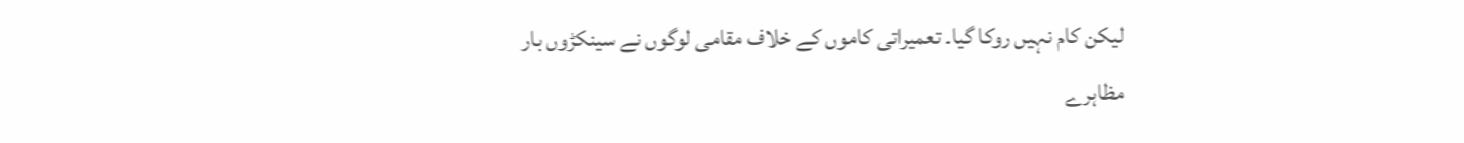لیکن کام نہیں روکا گیا۔ تعمیراتی کاموں کے خلاف مقامی لوگوں نے سینکڑوں بار مظاہرے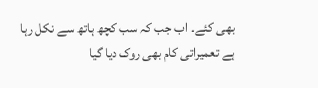بھی کئے۔ اب جب کہ سب کچھ ہاتھ سے نکل رہا ہے تعمیراتی کام بھی روک دیا گیا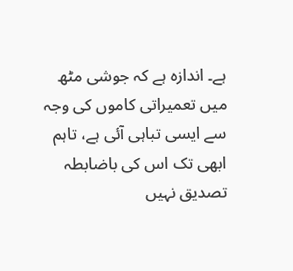ہے۔ اندازہ ہے کہ جوشی مٹھ میں تعمیراتی کاموں کی وجہ سے ایسی تباہی آئی ہے، تاہم ابھی تک اس کی باضابطہ تصدیق نہیں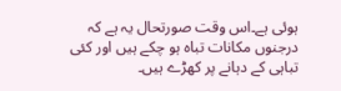ہوئی ہے۔اس وقت صورتحال یہ ہے کہ درجنوں مکانات تباہ ہو چکے ہیں اور کئی تباہی کے دہانے پر کھڑے ہیں۔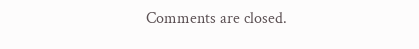Comments are closed.